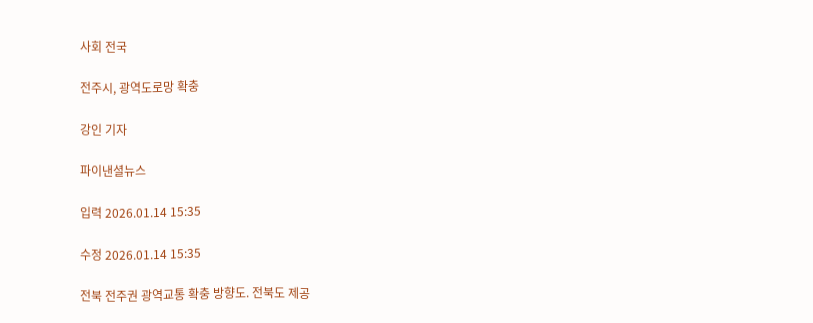사회 전국

전주시, 광역도로망 확충

강인 기자

파이낸셜뉴스

입력 2026.01.14 15:35

수정 2026.01.14 15:35

전북 전주권 광역교통 확충 방향도. 전북도 제공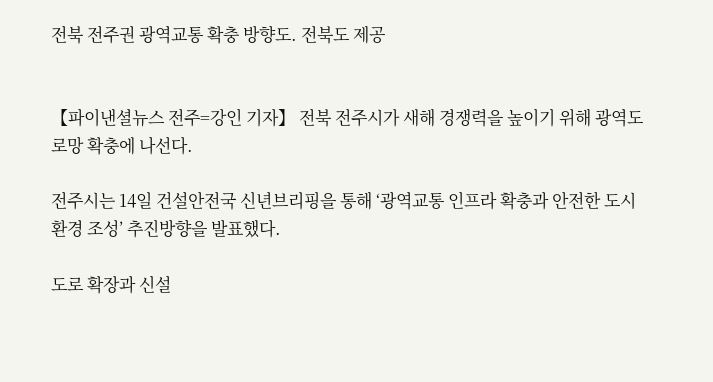전북 전주권 광역교통 확충 방향도. 전북도 제공


【파이낸셜뉴스 전주=강인 기자】 전북 전주시가 새해 경쟁력을 높이기 위해 광역도로망 확충에 나선다.

전주시는 14일 건설안전국 신년브리핑을 통해 ‘광역교통 인프라 확충과 안전한 도시환경 조성’ 추진방향을 발표했다.

도로 확장과 신설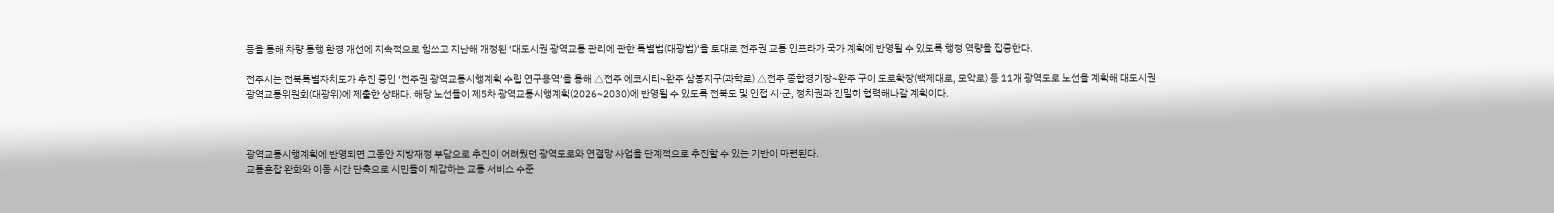등을 통해 차량 통행 환경 개선에 지속적으로 힘쓰고 지난해 개정된 ‘대도시권 광역교통 관리에 관한 특별법(대광법)’을 토대로 전주권 교통 인프라가 국가 계획에 반영될 수 있도록 행정 역량을 집중한다.

전주시는 전북특별자치도가 추진 중인 ‘전주권 광역교통시행계획 수립 연구용역’을 통해 △전주 에코시티~완주 삼봉지구(과학로) △전주 종합경기장~완주 구이 도로확장(백제대로, 모악로) 등 11개 광역도로 노선을 계획해 대도시권 광역교통위원회(대광위)에 제출한 상태다. 해당 노선들이 제5차 광역교통시행계획(2026~2030)에 반영될 수 있도록 전북도 및 인접 시·군, 정치권과 긴밀히 협력해나갈 계획이다.



광역교통시행계획에 반영되면 그동안 지방재정 부담으로 추진이 어려웠던 광역도로와 연결망 사업을 단계적으로 추진할 수 있는 기반이 마련된다.
교통혼잡 완화와 이동 시간 단축으로 시민들이 체감하는 교통 서비스 수준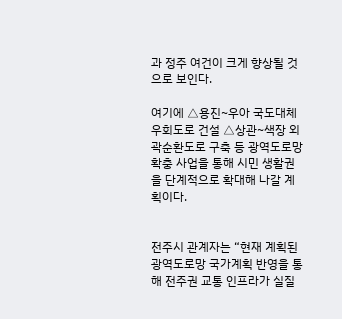과 정주 여건이 크게 향상될 것으로 보인다.

여기에 △용진~우아 국도대체우회도로 건설 △상관~색장 외곽순환도로 구축 등 광역도로망 확충 사업을 통해 시민 생활권을 단계적으로 확대해 나갈 계획이다.


전주시 관계자는 “현재 계획된 광역도로망 국가계획 반영을 통해 전주권 교통 인프라가 실질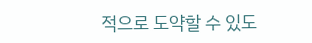적으로 도약할 수 있도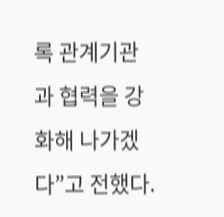록 관계기관과 협력을 강화해 나가겠다”고 전했다.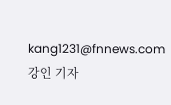kang1231@fnnews.com 강인 기자